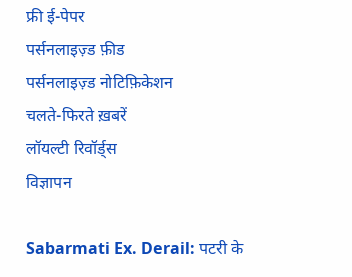फ्री ई-पेपर
पर्सनलाइज़्ड फ़ीड
पर्सनलाइज़्ड नोटिफ़िकेशन
चलते-फिरते ख़बरें
लॉयल्टी रिवॉर्ड्स
विज्ञापन

Sabarmati Ex. Derail: पटरी के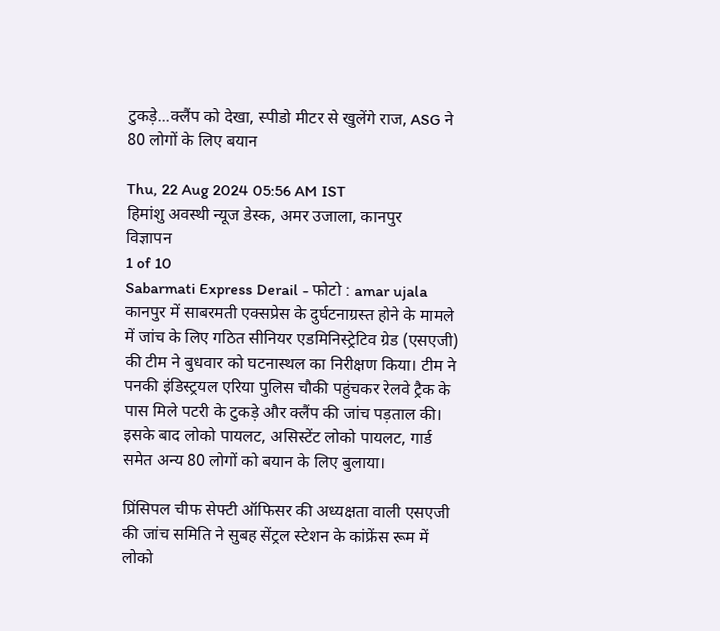टुकड़े...क्लैंप को देखा, स्पीडो मीटर से खुलेंगे राज, ASG ने 80 लोगों के लिए बयान

Thu, 22 Aug 2024 05:56 AM IST
हिमांशु अवस्थी न्यूज डेस्क, अमर उजाला, कानपुर
विज्ञापन
1 of 10
Sabarmati Express Derail - फोटो : amar ujala
कानपुर में साबरमती एक्सप्रेस के दुर्घटनाग्रस्त होने के मामले में जांच के लिए गठित सीनियर एडमिनिस्ट्रेटिव ग्रेड (एसएजी) की टीम ने बुधवार को घटनास्थल का निरीक्षण किया। टीम ने पनकी इंडिस्ट्रयल एरिया पुलिस चौकी पहुंचकर रेलवे ट्रैक के पास मिले पटरी के टुकड़े और क्लैंप की जांच पड़ताल की। इसके बाद लोको पायलट, असिस्टेंट लोको पायलट, गार्ड समेत अन्य 80 लोगों को बयान के लिए बुलाया।

प्रिंसिपल चीफ सेफ्टी ऑफिसर की अध्यक्षता वाली एसएजी की जांच समिति ने सुबह सेंट्रल स्टेशन के कांफ्रेंस रूम में लोको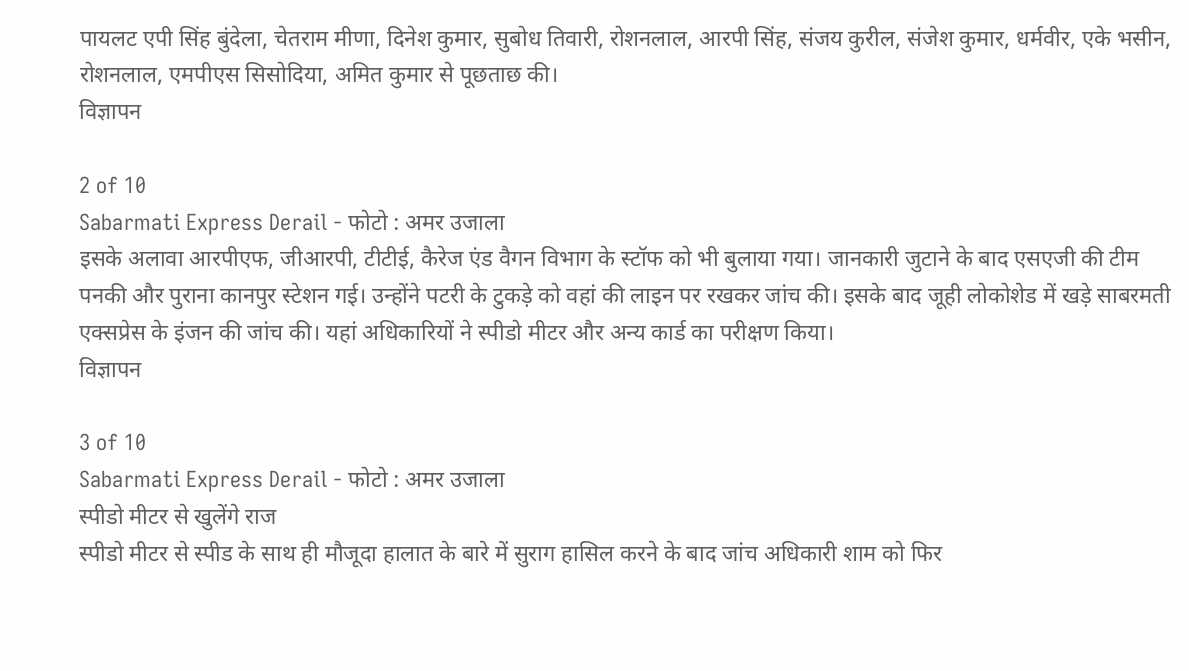पायलट एपी सिंह बुंदेला, चेतराम मीणा, दिनेश कुमार, सुबोध तिवारी, रोशनलाल, आरपी सिंह, संजय कुरील, संजेश कुमार, धर्मवीर, एके भसीन, रोशनलाल, एमपीएस सिसोदिया, अमित कुमार से पूछताछ की।
विज्ञापन

2 of 10
Sabarmati Express Derail - फोटो : अमर उजाला
इसके अलावा आरपीएफ, जीआरपी, टीटीई, कैरेज एंड वैगन विभाग के स्टॉफ को भी बुलाया गया। जानकारी जुटाने के बाद एसएजी की टीम पनकी और पुराना कानपुर स्टेशन गई। उन्होंने पटरी के टुकड़े को वहां की लाइन पर रखकर जांच की। इसके बाद जूही लोकोशेड में खड़े साबरमती एक्सप्रेस के इंजन की जांच की। यहां अधिकारियों ने स्पीडो मीटर और अन्य कार्ड का परीक्षण किया।
विज्ञापन

3 of 10
Sabarmati Express Derail - फोटो : अमर उजाला
स्पीडो मीटर से खुलेंगे राज
स्पीडो मीटर से स्पीड के साथ ही मौजूदा हालात के बारे में सुराग हासिल करने के बाद जांच अधिकारी शाम को फिर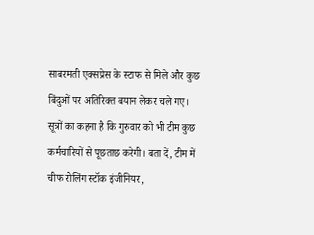साबरमती एक्सप्रेस के स्टाफ से मिले और कुछ बिंदुओं पर अतिरिक्त बयान लेकर चले गए। सूत्रों का कहना है कि गुरुवार को भी टीम कुछ कर्मचारियों से पूछताछ करेगी। बता दें, टीम में चीफ रोलिंग स्टॉक इंजीनियर,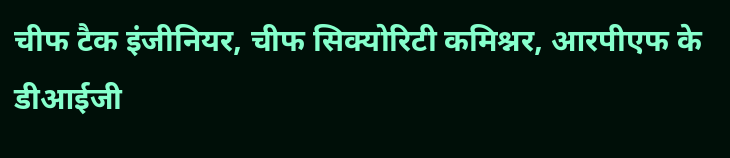चीफ टैक इंजीनियर, चीफ सिक्योरिटी कमिश्नर, आरपीएफ के डीआईजी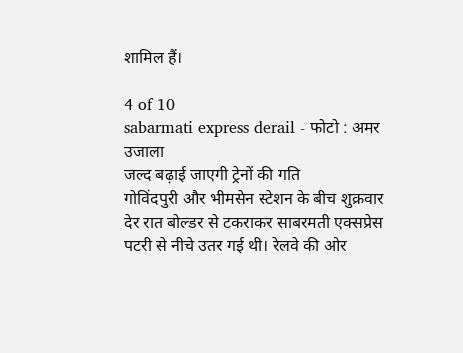शामिल हैं।

4 of 10
sabarmati express derail - फोटो : अमर उजाला
जल्द बढ़ाई जाएगी ट्रेनों की गति
गोविंदपुरी और भीमसेन स्टेशन के बीच शुक्रवार देर रात बोल्डर से टकराकर साबरमती एक्सप्रेस पटरी से नीचे उतर गई थी। रेलवे की ओर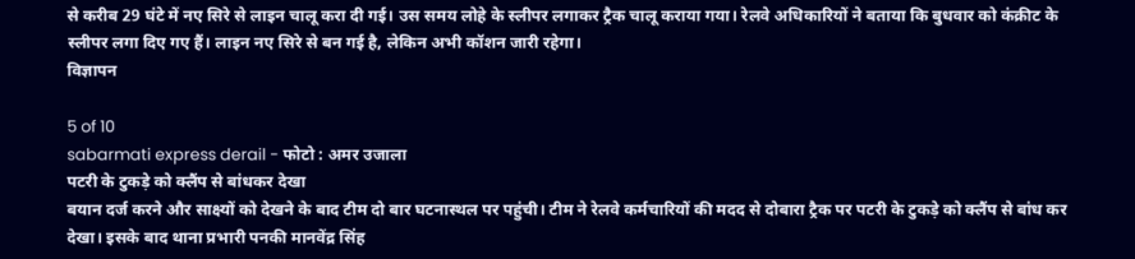से करीब 29 घंटे में नए सिरे से लाइन चालू करा दी गई। उस समय लोहे के स्लीपर लगाकर ट्रैक चालू कराया गया। रेलवे अधिकारियों ने बताया कि बुधवार को कंक्रीट के स्लीपर लगा दिए गए हैं। लाइन नए सिरे से बन गई है, लेकिन अभी कॉशन जारी रहेगा।
विज्ञापन

5 of 10
sabarmati express derail - फोटो : अमर उजाला
पटरी के टुकड़े को क्लैंप से बांधकर देखा
बयान दर्ज करने और साक्ष्यों को देखने के बाद टीम दो बार घटनास्थल पर पहुंची। टीम ने रेलवे कर्मचारियों की मदद से दोबारा ट्रैक पर पटरी के टुकड़े को क्लैंप से बांध कर देखा। इसके बाद थाना प्रभारी पनकी मानवेंद्र सिंह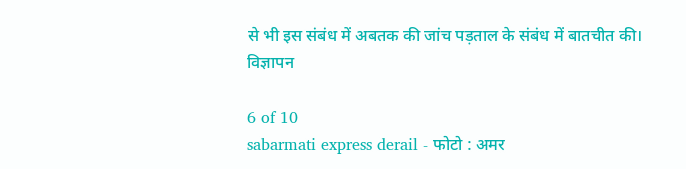से भी इस संबंध में अबतक की जांच पड़ताल के संबंध में बातचीत की।
विज्ञापन

6 of 10
sabarmati express derail - फोटो : अमर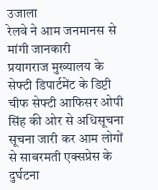उजाला
रेलवे ने आम जनमानस से मांगी जानकारी
प्रयागराज मुख्यालय के सेफ्टी डिपार्टमेंट के डिप्टी चीफ सेफ्टी आफिसर ओपी सिंह की ओर से अधिसूचना सूचना जारी कर आम लोगों से साबरमती एक्सप्रेस के दुर्घटना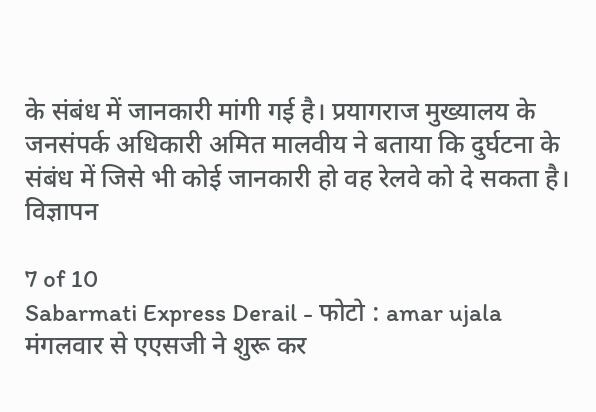के संबंध में जानकारी मांगी गई है। प्रयागराज मुख्यालय के जनसंपर्क अधिकारी अमित मालवीय ने बताया कि दुर्घटना के संबंध में जिसे भी कोई जानकारी हो वह रेलवे को दे सकता है।
विज्ञापन

7 of 10
Sabarmati Express Derail - फोटो : amar ujala
मंगलवार से एएसजी ने शुरू कर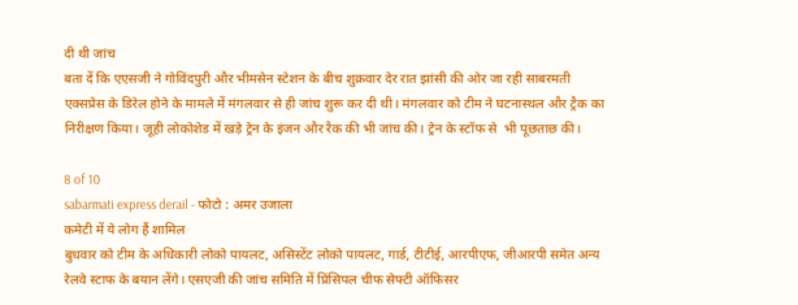दी थी जांच
बता दें कि एएसजी ने गोविंदपुरी और भीमसेन स्टेशन के बीच शुक्रवार देर रात झांसी की ओर जा रही साबरमती एक्सप्रेस के डिरेल होने के मामले में मंगलवार से ही जांच शुरू कर दी थी। मंगलवार को टीम ने घटनास्थल और ट्रैक का निरीक्षण किया। जूही लोकोशेड में खड़े ट्रेन के इंजन और रैक की भी जांच की। ट्रेन के स्टॉफ से  भी पूछताछ की।

8 of 10
sabarmati express derail - फोटो : अमर उजाला
कमेटी में ये लोग हैं शामिल
बुधवार को टीम के अधिकारी लोको पायलट, असिस्टेंट लोको पायलट, गार्ड, टीटीई, आरपीएफ, जीआरपी समेत अन्य रेलवे स्टाफ के बयान लेंगे। एसएजी की जांच समिति में प्रिंसिपल चीफ सेफ्टी ऑफिसर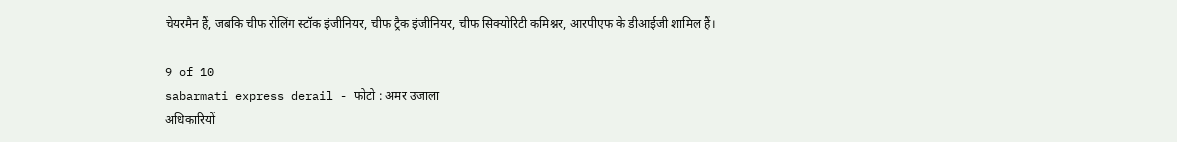चेयरमैन हैं, जबकि चीफ रोलिंग स्टॉक इंजीनियर, चीफ ट्रैक इंजीनियर, चीफ सिक्योरिटी कमिश्नर, आरपीएफ के डीआईजी शामिल हैं।

9 of 10
sabarmati express derail - फोटो : अमर उजाला
अधिकारियों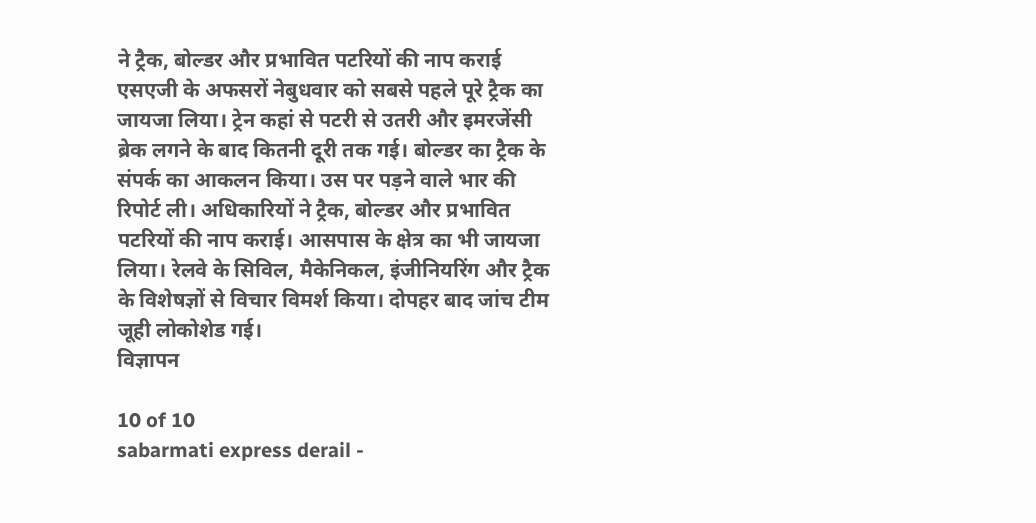ने ट्रैक, बोल्डर और प्रभावित पटरियों की नाप कराई
एसएजी के अफसरों नेबुधवार को सबसे पहले पूरे ट्रैक का जायजा लिया। ट्रेन कहां से पटरी से उतरी और इमरजेंसी ब्रेक लगने के बाद कितनी दूरी तक गई। बोल्डर का ट्रैक के संपर्क का आकलन किया। उस पर पड़ने वाले भार की रिपोर्ट ली। अधिकारियों ने ट्रैक, बोल्डर और प्रभावित पटरियों की नाप कराई। आसपास के क्षेत्र का भी जायजा लिया। रेलवे के सिविल, मैकेनिकल, इंजीनियरिंग और ट्रैक के विशेषज्ञों से विचार विमर्श किया। दोपहर बाद जांच टीम जूही लोकोशेड गई।
विज्ञापन

10 of 10
sabarmati express derail -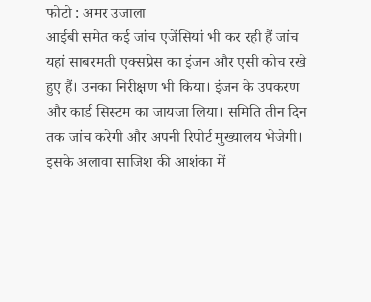फोटो : अमर उजाला
आईबी समेत कई जांच एजेंसियां भी कर रही हैं जांच
यहां साबरमती एक्सप्रेस का इंजन और एसी कोच रखे हुए हैं। उनका निरीक्षण भी किया। इंजन के उपकरण और कार्ड सिस्टम का जायजा लिया। समिति तीन दिन तक जांच करेगी और अपनी रिपोर्ट मुख्यालय भेजेगी। इसके अलावा साजिश की आशंका में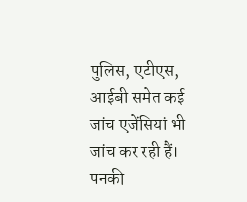पुलिस, एटीएस, आईबी समेत कई जांच एजेंसियां भी जांच कर रही हैं। पनकी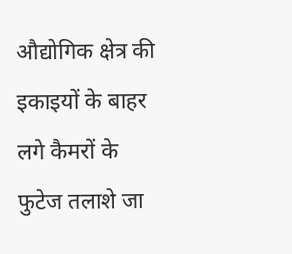औद्योगिक क्षेत्र की इकाइयों के बाहर लगे कैमरों के फुटेज तलाशे जा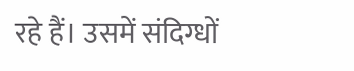रहे हैं। उसमें संदिग्धों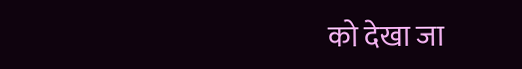को देखा जा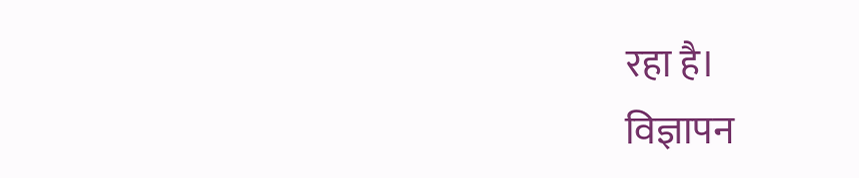रहा है।
विज्ञापन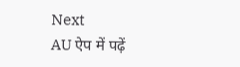Next
AU ऐप में पढ़ें